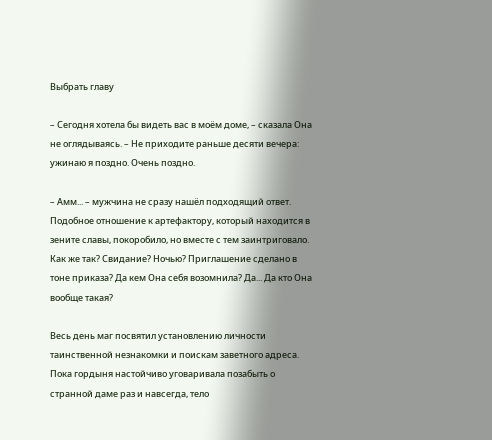Выбрать главу

– Сегодня хотела бы видеть вас в моём доме, – сказала Она не оглядываясь. – Не приходите раньше десяти вечера: ужинаю я поздно. Очень поздно.

– Амм... – мужчина не сразу нашёл подходящий ответ. Подобное отношение к артефактору, который находится в зените славы, покоробило, но вместе с тем заинтриговало. Как же так? Свидание? Ночью? Приглашение сделано в тоне приказа? Да кем Она себя возомнила? Да... Да кто Она вообще такая?

Весь день маг посвятил установлению личности таинственной незнакомки и поискам заветного адреса. Пока гордыня настойчиво уговаривала позабыть о странной даме раз и навсегда, тело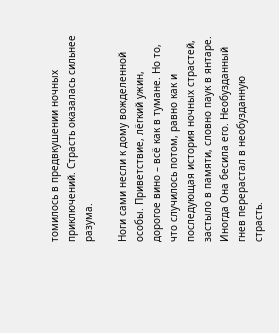томилось в предвкушении ночных приключений. Страсть оказалась сильнее разума.

Ноги сами несли к дому вожделенной особы. Приветствие, лёгкий ужин, дорогое вино – всё как в тумане. Но то, что случилось потом, равно как и последующая история ночных страстей, застыло в памяти, словно паук в янтаре. Иногда Она бесила его. Необузданный гнев перерастал в необузданную страсть.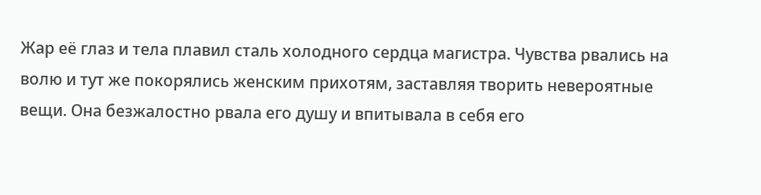Жар её глаз и тела плавил сталь холодного сердца магистра. Чувства рвались на волю и тут же покорялись женским прихотям, заставляя творить невероятные вещи. Она безжалостно рвала его душу и впитывала в себя его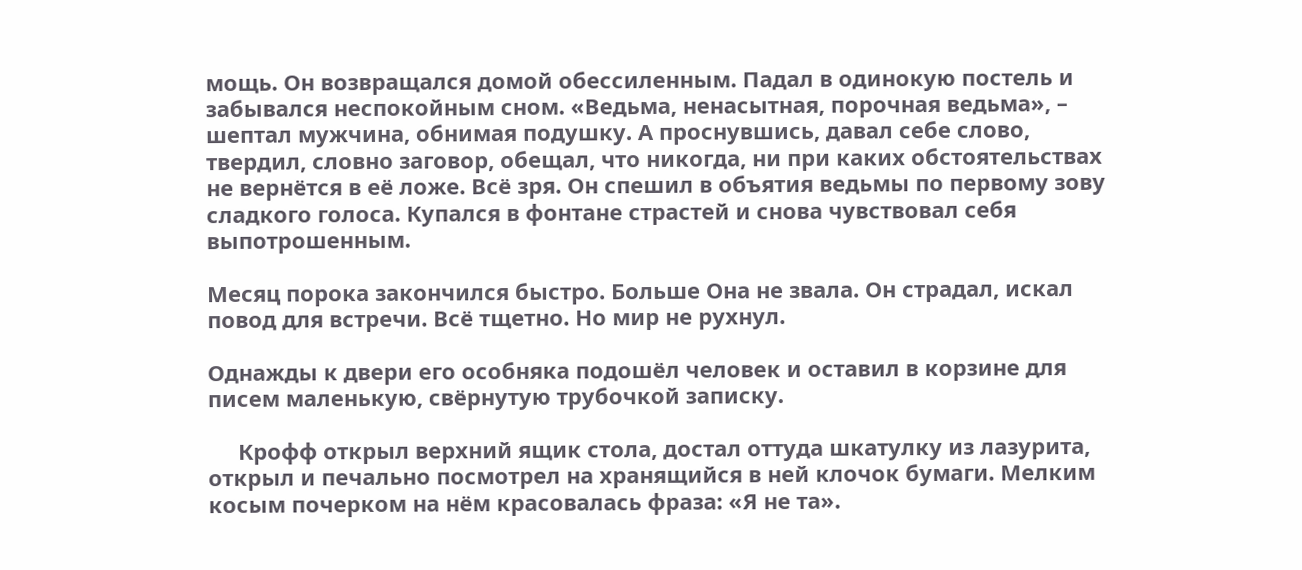мощь. Он возвращался домой обессиленным. Падал в одинокую постель и забывался неспокойным сном. «Ведьма, ненасытная, порочная ведьма», – шептал мужчина, обнимая подушку. А проснувшись, давал себе слово, твердил, словно заговор, обещал, что никогда, ни при каких обстоятельствах не вернётся в её ложе. Всё зря. Он спешил в объятия ведьмы по первому зову сладкого голоса. Купался в фонтане страстей и снова чувствовал себя выпотрошенным.

Месяц порока закончился быстро. Больше Она не звала. Он страдал, искал повод для встречи. Всё тщетно. Но мир не рухнул.

Однажды к двери его особняка подошёл человек и оставил в корзине для писем маленькую, свёрнутую трубочкой записку.

     Крофф открыл верхний ящик стола, достал оттуда шкатулку из лазурита, открыл и печально посмотрел на хранящийся в ней клочок бумаги. Мелким косым почерком на нём красовалась фраза: «Я не та».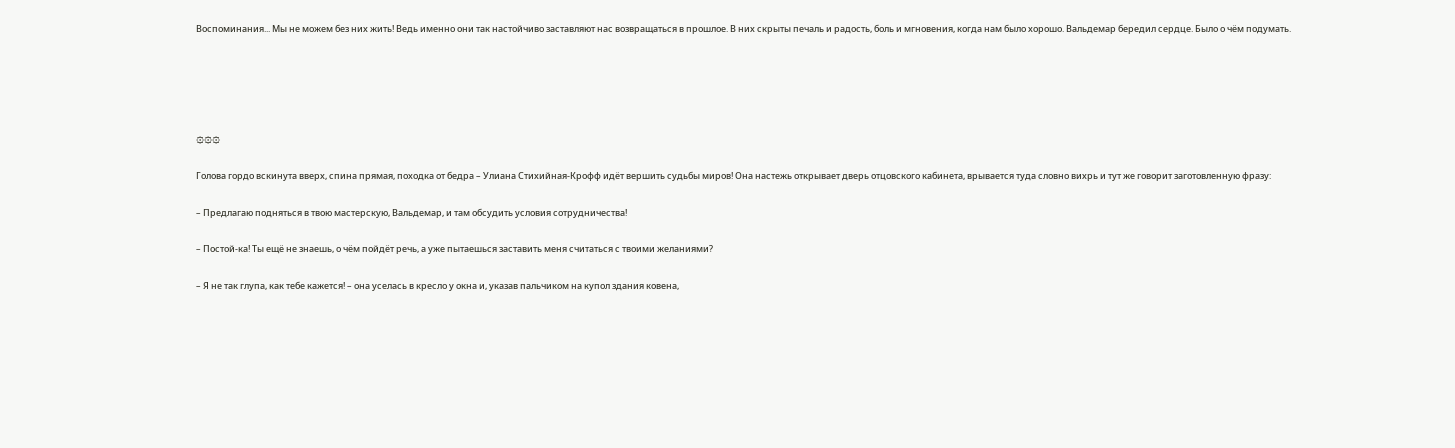Воспоминания... Мы не можем без них жить! Ведь именно они так настойчиво заставляют нас возвращаться в прошлое. В них скрыты печаль и радость, боль и мгновения, когда нам было хорошо. Вальдемар бередил сердце. Было о чём подумать.





۞۞۞

Голова гордо вскинута вверх, спина прямая, походка от бедра – Улиана Стихийная-Крофф идёт вершить судьбы миров! Она настежь открывает дверь отцовского кабинета, врывается туда словно вихрь и тут же говорит заготовленную фразу:

– Предлагаю подняться в твою мастерскую, Вальдемар, и там обсудить условия сотрудничества!

– Постой-ка! Ты ещё не знаешь, о чём пойдёт речь, а уже пытаешься заставить меня считаться с твоими желаниями?

– Я не так глупа, как тебе кажется! – она уселась в кресло у окна и, указав пальчиком на купол здания ковена,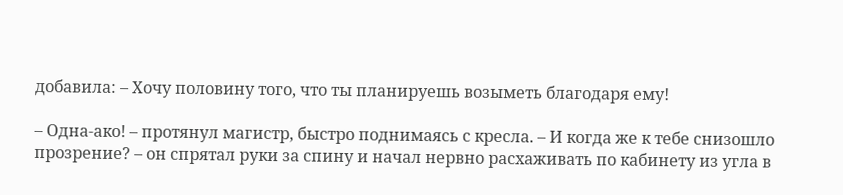добавила: – Хочу половину того, что ты планируешь возыметь благодаря ему!

– Одна-ако! – протянул магистр, быстро поднимаясь с кресла. – И когда же к тебе снизошло прозрение? – он спрятал руки за спину и начал нервно расхаживать по кабинету из угла в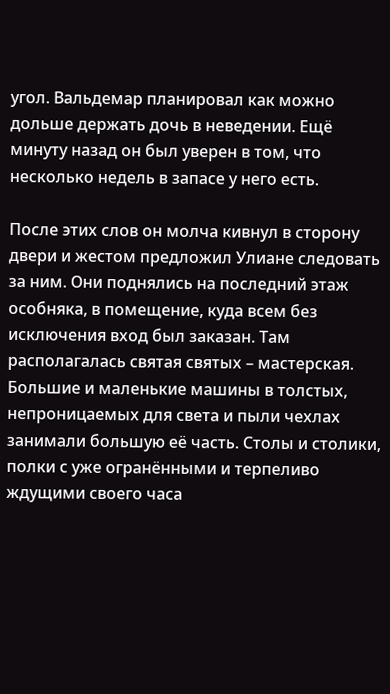угол. Вальдемар планировал как можно дольше держать дочь в неведении. Ещё минуту назад он был уверен в том, что несколько недель в запасе у него есть.

После этих слов он молча кивнул в сторону двери и жестом предложил Улиане следовать за ним. Они поднялись на последний этаж особняка, в помещение, куда всем без исключения вход был заказан. Там располагалась святая святых – мастерская. Большие и маленькие машины в толстых, непроницаемых для света и пыли чехлах занимали большую её часть. Столы и столики, полки с уже огранёнными и терпеливо ждущими своего часа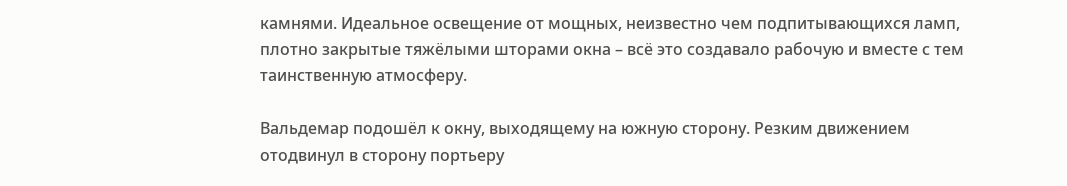камнями. Идеальное освещение от мощных, неизвестно чем подпитывающихся ламп, плотно закрытые тяжёлыми шторами окна – всё это создавало рабочую и вместе с тем таинственную атмосферу.

Вальдемар подошёл к окну, выходящему на южную сторону. Резким движением отодвинул в сторону портьеру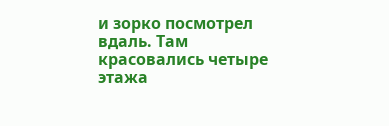и зорко посмотрел вдаль. Там красовались четыре этажа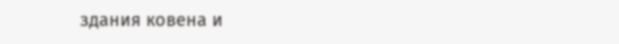здания ковена и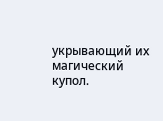укрывающий их магический купол.